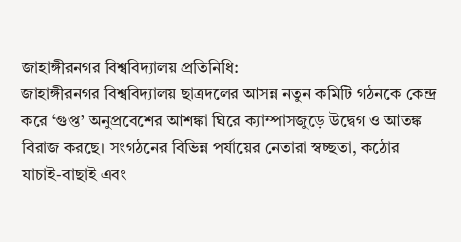জাহাঙ্গীরনগর বিশ্ববিদ্যালয় প্রতিনিধি:
জাহাঙ্গীরনগর বিশ্ববিদ্যালয় ছাত্রদলের আসন্ন নতুন কমিটি গঠনকে কেন্দ্র করে ‘গুপ্ত’ অনুপ্রবেশের আশঙ্কা ঘিরে ক্যাম্পাসজুড়ে উদ্বেগ ও আতঙ্ক বিরাজ করছে। সংগঠনের বিভিন্ন পর্যায়ের নেতারা স্বচ্ছতা, কঠোর যাচাই-বাছাই এবং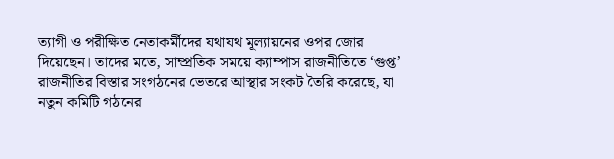ত্যাগী ও পরীক্ষিত নেতাকর্মীদের যথাযথ মূল্যায়নের ওপর জোর দিয়েছেন। তাদের মতে, সাম্প্রতিক সময়ে ক্যাম্পাস রাজনীতিতে ‘গুপ্ত’ রাজনীতির বিস্তার সংগঠনের ভেতরে আস্থার সংকট তৈরি করেছে, যা নতুন কমিটি গঠনের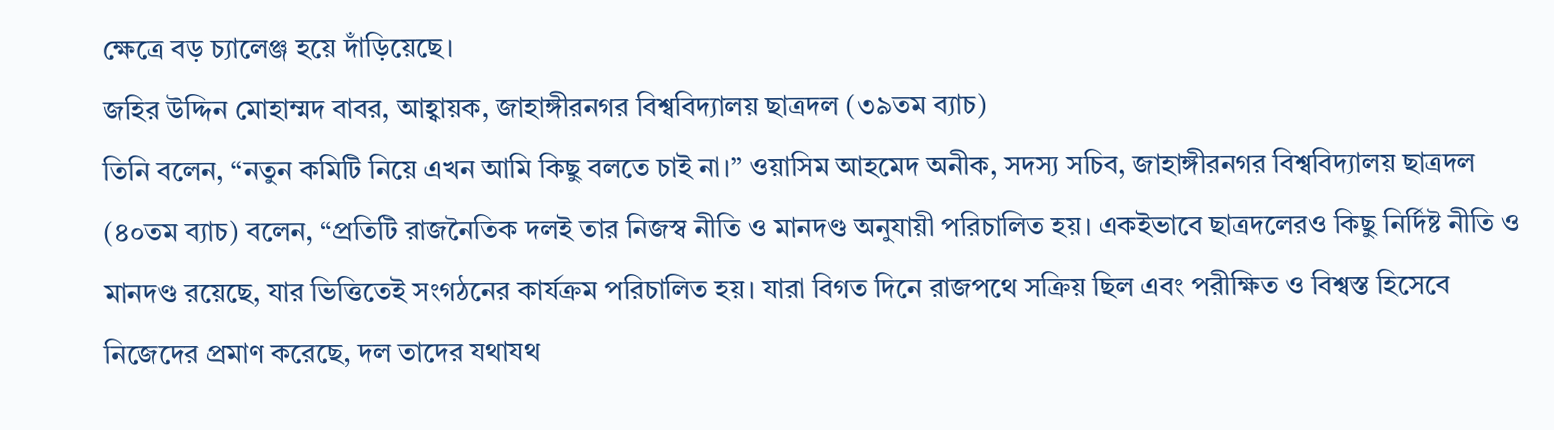ক্ষেত্রে বড় চ্যালেঞ্জ হয়ে দাঁড়িয়েছে।
জহির উদ্দিন মোহাম্মদ বাবর, আহ্বায়ক, জাহাঙ্গীরনগর বিশ্ববিদ্যালয় ছাত্রদল (৩৯তম ব্যাচ)
তিনি বলেন, “নতুন কমিটি নিয়ে এখন আমি কিছু বলতে চাই না।” ওয়াসিম আহমেদ অনীক, সদস্য সচিব, জাহাঙ্গীরনগর বিশ্ববিদ্যালয় ছাত্রদল (৪০তম ব্যাচ) বলেন, “প্রতিটি রাজনৈতিক দলই তার নিজস্ব নীতি ও মানদণ্ড অনুযায়ী পরিচালিত হয়। একইভাবে ছাত্রদলেরও কিছু নির্দিষ্ট নীতি ও মানদণ্ড রয়েছে, যার ভিত্তিতেই সংগঠনের কার্যক্রম পরিচালিত হয়। যারা বিগত দিনে রাজপথে সক্রিয় ছিল এবং পরীক্ষিত ও বিশ্বস্ত হিসেবে নিজেদের প্রমাণ করেছে, দল তাদের যথাযথ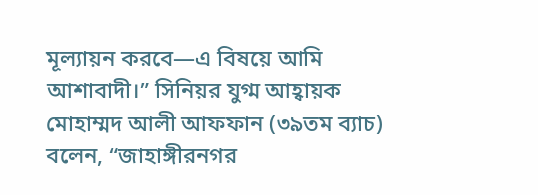মূল্যায়ন করবে—এ বিষয়ে আমি আশাবাদী।” সিনিয়র যুগ্ম আহ্বায়ক মোহাম্মদ আলী আফফান (৩৯তম ব্যাচ) বলেন, “জাহাঙ্গীরনগর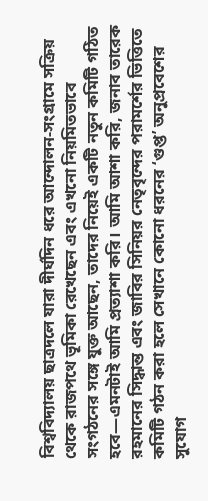বিশ্ববিদ্যালয় ছাত্রদলে যারা দীর্ঘদিন ধরে আন্দোলন-সংগ্রামে সক্রিয় থেকে রাজপথে ভূমিকা রেখেছেন এবং এখনো নিয়মিতভাবে সংগঠনের সঙ্গে যুক্ত আছেন, তাদের নিয়েই একটি নতুন কমিটি গঠিত হবে—এমনটাই আমি প্রত্যাশা করি। আমি আশা করি, জনাব তারেক রহমানের সিদ্ধান্ত এবং জাবির সিনিয়র নেতৃবৃন্দের পরামর্শের ভিত্তিতে কমিটি গঠন করা হলে সেখানে কোনো ধরনের ‘গুপ্ত’ অনুপ্রবেশের সুযোগ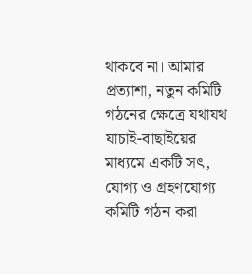থাকবে না। আমার প্রত্যাশা, নতুন কমিটি গঠনের ক্ষেত্রে যথাযথ যাচাই-বাছাইয়ের মাধ্যমে একটি সৎ, যোগ্য ও গ্রহণযোগ্য কমিটি গঠন করা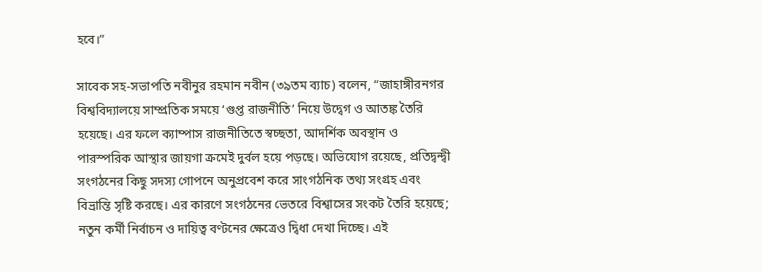হবে।”

সাবেক সহ-সভাপতি নবীনুর রহমান নবীন (৩৯তম ব্যাচ) বলেন, “জাহাঙ্গীরনগর বিশ্ববিদ্যালয়ে সাম্প্রতিক সময়ে ‘গুপ্ত রাজনীতি’ নিয়ে উদ্বেগ ও আতঙ্ক তৈরি হয়েছে। এর ফলে ক্যাম্পাস রাজনীতিতে স্বচ্ছতা, আদর্শিক অবস্থান ও পারস্পরিক আস্থার জায়গা ক্রমেই দুর্বল হয়ে পড়ছে। অভিযোগ রয়েছে, প্রতিদ্বন্দ্বী সংগঠনের কিছু সদস্য গোপনে অনুপ্রবেশ করে সাংগঠনিক তথ্য সংগ্রহ এবং বিভ্রান্তি সৃষ্টি করছে। এর কারণে সংগঠনের ভেতরে বিশ্বাসের সংকট তৈরি হয়েছে; নতুন কর্মী নির্বাচন ও দায়িত্ব বণ্টনের ক্ষেত্রেও দ্বিধা দেখা দিচ্ছে। এই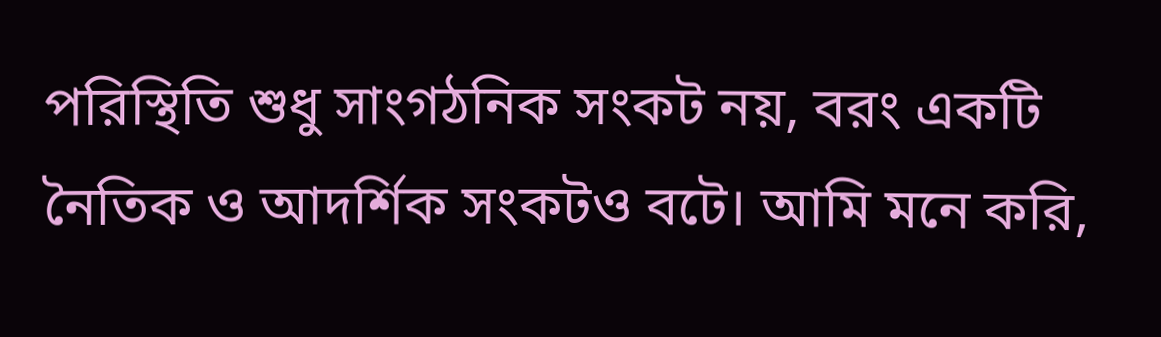পরিস্থিতি শুধু সাংগঠনিক সংকট নয়, বরং একটি নৈতিক ও আদর্শিক সংকটও বটে। আমি মনে করি,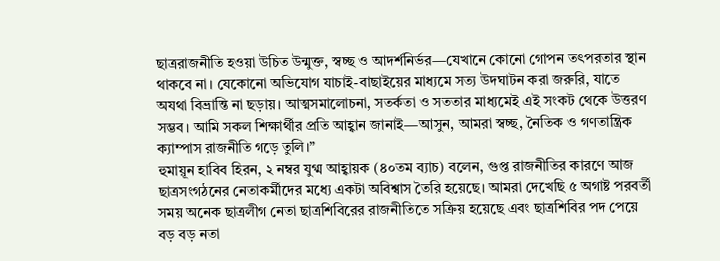ছাত্ররাজনীতি হওয়া উচিত উন্মুক্ত, স্বচ্ছ ও আদর্শনির্ভর—যেখানে কোনো গোপন তৎপরতার স্থান থাকবে না। যেকোনো অভিযোগ যাচাই-বাছাইয়ের মাধ্যমে সত্য উদঘাটন করা জরুরি, যাতে অযথা বিভ্রান্তি না ছড়ায়। আত্মসমালোচনা, সতর্কতা ও সততার মাধ্যমেই এই সংকট থেকে উত্তরণ সম্ভব। আমি সকল শিক্ষার্থীর প্রতি আহ্বান জানাই—আসুন, আমরা স্বচ্ছ, নৈতিক ও গণতান্ত্রিক ক্যাম্পাস রাজনীতি গড়ে তুলি।”
হুমায়ূন হাবিব হিরন, ২ নম্বর যুগ্ম আহ্বায়ক (৪০তম ব্যাচ) বলেন, গুপ্ত রাজনীতির কারণে আজ ছাত্রসংগঠনের নেতাকর্মীদের মধ্যে একটা অবিশ্বাস তৈরি হয়েছে। আমরা দেখেছি ৫ অগাষ্ট পরবর্তী সময় অনেক ছাত্রলীগ নেতা ছাত্রশিবিরের রাজনীতিতে সক্রিয় হয়েছে এবং ছাত্রশিবির পদ পেয়ে বড় বড় নতা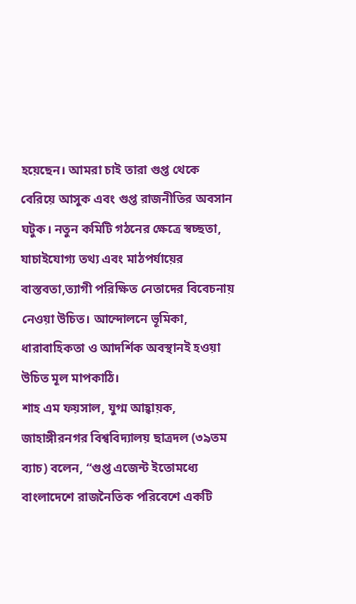হয়েছেন। আমরা চাই তারা গুপ্ত থেকে বেরিয়ে আসুক এবং গুপ্ত রাজনীতির অবসান ঘটুক। নতুন কমিটি গঠনের ক্ষেত্রে স্বচ্ছতা, যাচাইযোগ্য তথ্য এবং মাঠপর্যায়ের বাস্তবতা,ত্যাগী পরিক্ষিত নেতাদের বিবেচনায় নেওয়া উচিত। আন্দোলনে ভূমিকা, ধারাবাহিকতা ও আদর্শিক অবস্থানই হওয়া উচিত মূল মাপকাঠি।
শাহ এম ফয়সাল, যুগ্ম আহ্বায়ক, জাহাঙ্গীরনগর বিশ্ববিদ্যালয় ছাত্রদল (৩৯তম ব্যাচ) বলেন, “গুপ্ত এজেন্ট ইতোমধ্যে বাংলাদেশে রাজনৈতিক পরিবেশে একটি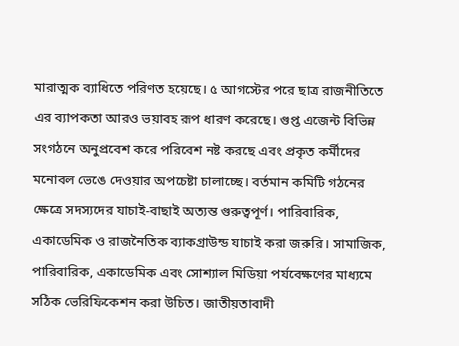মারাত্মক ব্যাধিতে পরিণত হয়েছে। ৫ আগস্টের পরে ছাত্র রাজনীতিতে এর ব্যাপকতা আরও ভয়াবহ রূপ ধারণ করেছে। গুপ্ত এজেন্ট বিভিন্ন সংগঠনে অনুপ্রবেশ করে পরিবেশ নষ্ট করছে এবং প্রকৃত কর্মীদের মনোবল ভেঙে দেওয়ার অপচেষ্টা চালাচ্ছে। বর্তমান কমিটি গঠনের ক্ষেত্রে সদস্যদের যাচাই-বাছাই অত্যন্ত গুরুত্বপূর্ণ। পারিবারিক, একাডেমিক ও রাজনৈতিক ব্যাকগ্রাউন্ড যাচাই করা জরুরি। সামাজিক, পারিবারিক, একাডেমিক এবং সোশ্যাল মিডিয়া পর্যবেক্ষণের মাধ্যমে সঠিক ভেরিফিকেশন করা উচিত। জাতীয়তাবাদী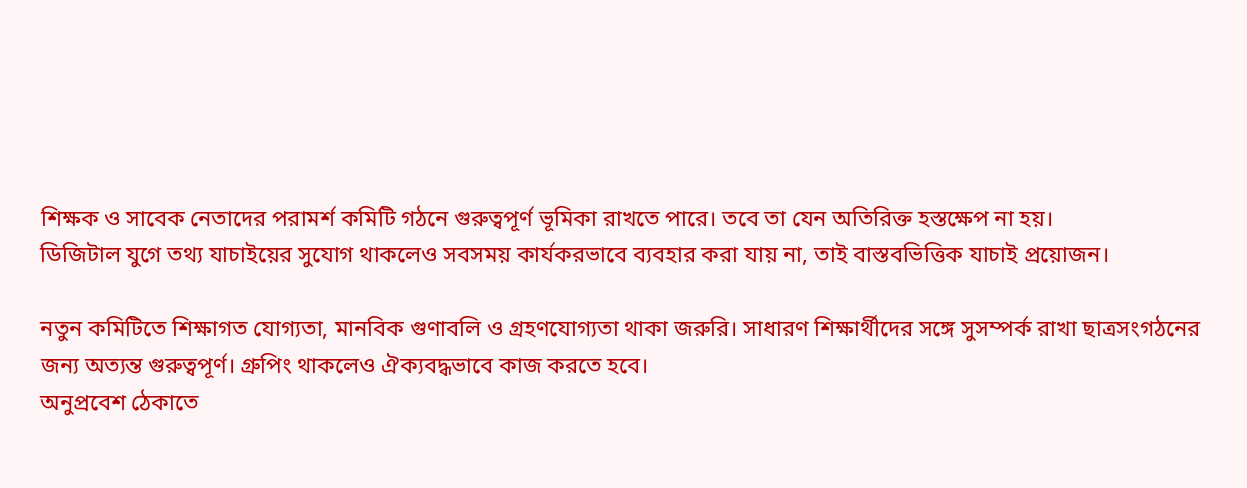শিক্ষক ও সাবেক নেতাদের পরামর্শ কমিটি গঠনে গুরুত্বপূর্ণ ভূমিকা রাখতে পারে। তবে তা যেন অতিরিক্ত হস্তক্ষেপ না হয়।
ডিজিটাল যুগে তথ্য যাচাইয়ের সুযোগ থাকলেও সবসময় কার্যকরভাবে ব্যবহার করা যায় না, তাই বাস্তবভিত্তিক যাচাই প্রয়োজন।

নতুন কমিটিতে শিক্ষাগত যোগ্যতা, মানবিক গুণাবলি ও গ্রহণযোগ্যতা থাকা জরুরি। সাধারণ শিক্ষার্থীদের সঙ্গে সুসম্পর্ক রাখা ছাত্রসংগঠনের জন্য অত্যন্ত গুরুত্বপূর্ণ। গ্রুপিং থাকলেও ঐক্যবদ্ধভাবে কাজ করতে হবে।
অনুপ্রবেশ ঠেকাতে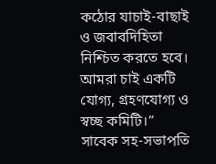কঠোর যাচাই-বাছাই ও জবাবদিহিতা নিশ্চিত করতে হবে। আমরা চাই একটি যোগ্য, গ্রহণযোগ্য ও স্বচ্ছ কমিটি।”
সাবেক সহ-সভাপতি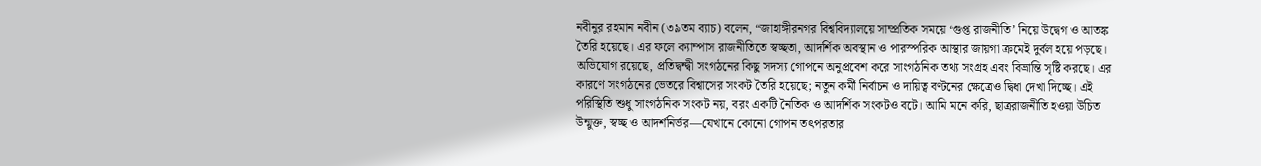নবীনুর রহমান নবীন (৩৯তম ব্যাচ) বলেন, “জাহাঙ্গীরনগর বিশ্ববিদ্যালয়ে সাম্প্রতিক সময়ে ‘গুপ্ত রাজনীতি’ নিয়ে উদ্বেগ ও আতঙ্ক তৈরি হয়েছে। এর ফলে ক্যাম্পাস রাজনীতিতে স্বচ্ছতা, আদর্শিক অবস্থান ও পারস্পরিক আস্থার জায়গা ক্রমেই দুর্বল হয়ে পড়ছে। অভিযোগ রয়েছে, প্রতিদ্বন্দ্বী সংগঠনের কিছু সদস্য গোপনে অনুপ্রবেশ করে সাংগঠনিক তথ্য সংগ্রহ এবং বিভ্রান্তি সৃষ্টি করছে। এর কারণে সংগঠনের ভেতরে বিশ্বাসের সংকট তৈরি হয়েছে; নতুন কর্মী নির্বাচন ও দায়িত্ব বণ্টনের ক্ষেত্রেও দ্বিধা দেখা দিচ্ছে। এই পরিস্থিতি শুধু সাংগঠনিক সংকট নয়, বরং একটি নৈতিক ও আদর্শিক সংকটও বটে। আমি মনে করি, ছাত্ররাজনীতি হওয়া উচিত উন্মুক্ত, স্বচ্ছ ও আদর্শনির্ভর—যেখানে কোনো গোপন তৎপরতার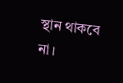স্থান থাকবে না।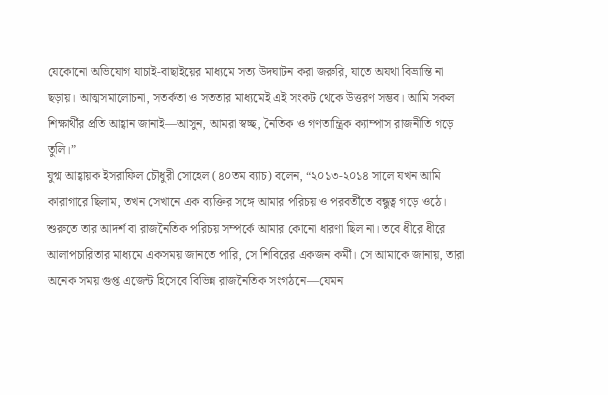যেকোনো অভিযোগ যাচাই-বাছাইয়ের মাধ্যমে সত্য উদঘাটন করা জরুরি, যাতে অযথা বিভ্রান্তি না ছড়ায়। আত্মসমালোচনা, সতর্কতা ও সততার মাধ্যমেই এই সংকট থেকে উত্তরণ সম্ভব। আমি সকল শিক্ষার্থীর প্রতি আহ্বান জানাই—আসুন, আমরা স্বচ্ছ, নৈতিক ও গণতান্ত্রিক ক্যাম্পাস রাজনীতি গড়ে তুলি।”
যুগ্ম আহ্বায়ক ইসরাফিল চৌধুরী সোহেল (৪০তম ব্যাচ) বলেন, “২০১৩-২০১৪ সালে যখন আমি কারাগারে ছিলাম, তখন সেখানে এক ব্যক্তির সঙ্গে আমার পরিচয় ও পরবর্তীতে বন্ধুত্ব গড়ে ওঠে। শুরুতে তার আদর্শ বা রাজনৈতিক পরিচয় সম্পর্কে আমার কোনো ধারণা ছিল না। তবে ধীরে ধীরে আলাপচারিতার মাধ্যমে একসময় জানতে পারি, সে শিবিরের একজন কর্মী। সে আমাকে জানায়, তারা অনেক সময় গুপ্ত এজেন্ট হিসেবে বিভিন্ন রাজনৈতিক সংগঠনে—যেমন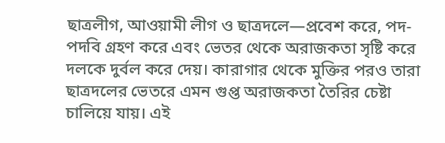ছাত্রলীগ, আওয়ামী লীগ ও ছাত্রদলে—প্রবেশ করে, পদ-পদবি গ্রহণ করে এবং ভেতর থেকে অরাজকতা সৃষ্টি করে দলকে দুর্বল করে দেয়। কারাগার থেকে মুক্তির পরও তারা ছাত্রদলের ভেতরে এমন গুপ্ত অরাজকতা তৈরির চেষ্টা চালিয়ে যায়। এই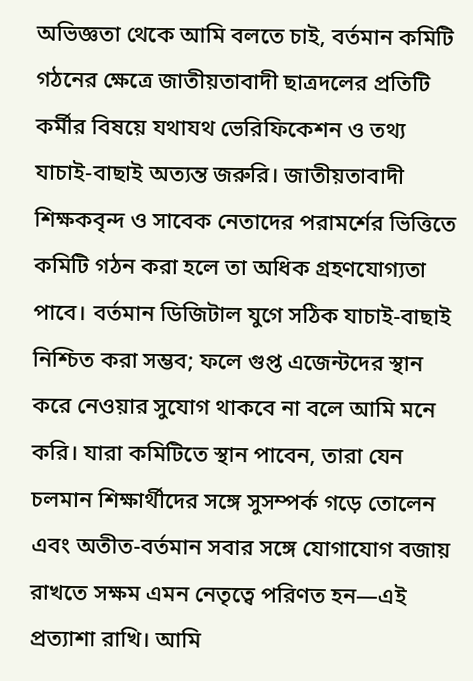অভিজ্ঞতা থেকে আমি বলতে চাই, বর্তমান কমিটি গঠনের ক্ষেত্রে জাতীয়তাবাদী ছাত্রদলের প্রতিটি কর্মীর বিষয়ে যথাযথ ভেরিফিকেশন ও তথ্য যাচাই-বাছাই অত্যন্ত জরুরি। জাতীয়তাবাদী শিক্ষকবৃন্দ ও সাবেক নেতাদের পরামর্শের ভিত্তিতে কমিটি গঠন করা হলে তা অধিক গ্রহণযোগ্যতা পাবে। বর্তমান ডিজিটাল যুগে সঠিক যাচাই-বাছাই নিশ্চিত করা সম্ভব; ফলে গুপ্ত এজেন্টদের স্থান করে নেওয়ার সুযোগ থাকবে না বলে আমি মনে করি। যারা কমিটিতে স্থান পাবেন, তারা যেন চলমান শিক্ষার্থীদের সঙ্গে সুসম্পর্ক গড়ে তোলেন এবং অতীত-বর্তমান সবার সঙ্গে যোগাযোগ বজায় রাখতে সক্ষম এমন নেতৃত্বে পরিণত হন—এই প্রত্যাশা রাখি। আমি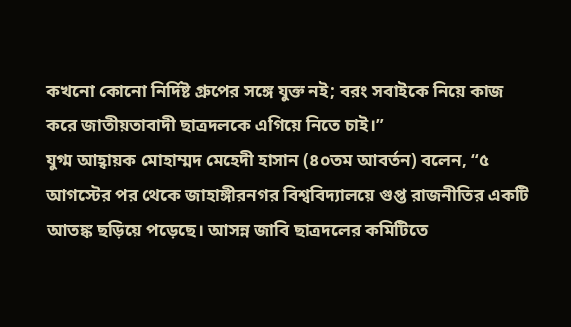কখনো কোনো নির্দিষ্ট গ্রুপের সঙ্গে যুক্ত নই; বরং সবাইকে নিয়ে কাজ করে জাতীয়তাবাদী ছাত্রদলকে এগিয়ে নিতে চাই।”
যুগ্ম আহ্বায়ক মোহাম্মদ মেহেদী হাসান (৪০তম আবর্তন) বলেন, “৫ আগস্টের পর থেকে জাহাঙ্গীরনগর বিশ্ববিদ্যালয়ে গুপ্ত রাজনীতির একটি আতঙ্ক ছড়িয়ে পড়েছে। আসন্ন জাবি ছাত্রদলের কমিটিতে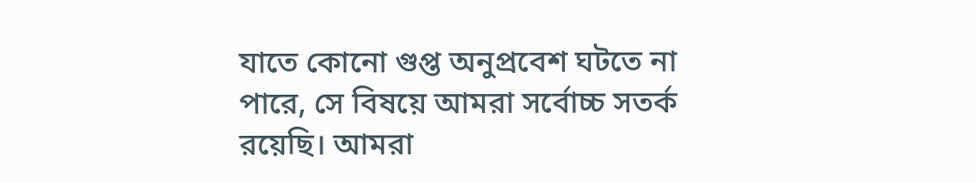যাতে কোনো গুপ্ত অনুপ্রবেশ ঘটতে না পারে, সে বিষয়ে আমরা সর্বোচ্চ সতর্ক রয়েছি। আমরা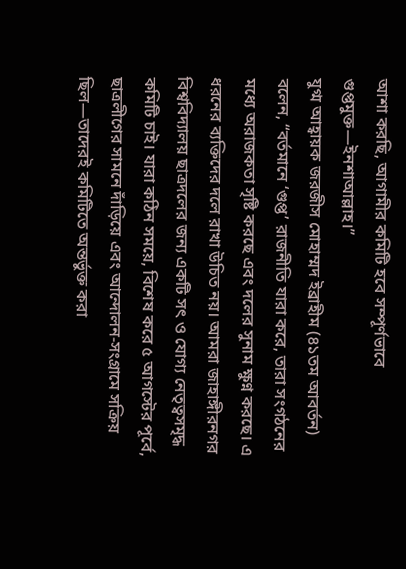আশা করছি, আগামীর কমিটি হবে সম্পূর্ণভাবে গুপ্তমুক্ত—ইনশাআল্লাহ।”
যুগ্ম আহ্বায়ক জরজীস মোহাম্মদ ইব্রাহীম (৪১তম আবর্তন) বলেন, “বর্তমানে ‘গুপ্ত’ রাজনীতি যারা করে, তারা সংগঠনের মধ্যে অরাজকতা সৃষ্টি করছে এবং দলের সুনাম ক্ষুণ্ন করছে। এ ধরনের ব্যক্তিদের দলে রাখা উচিত নয়। আমরা জাহাঙ্গীরনগর বিশ্ববিদ্যালয় ছাত্রদলের জন্য একটি সৎ ও যোগ্য নেতৃত্বসমৃদ্ধ কমিটি চাই। যারা কঠিন সময়ে, বিশেষ করে ৫ আগস্টের পূর্বে, ছাত্রলীগের সামনে দাঁড়িয়ে এবং আন্দোলন-সংগ্রামে সক্রিয় ছিল—তাদেরই কমিটিতে অন্তর্ভুক্ত করা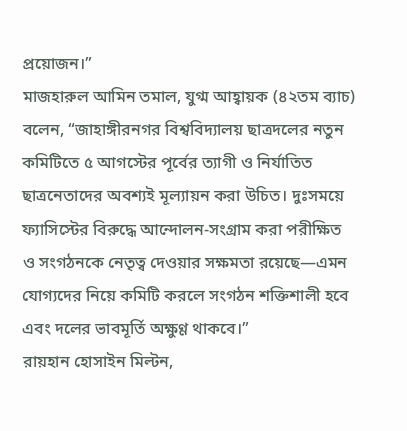প্রয়োজন।”
মাজহারুল আমিন তমাল, যুগ্ম আহ্বায়ক (৪২তম ব্যাচ) বলেন, “জাহাঙ্গীরনগর বিশ্ববিদ্যালয় ছাত্রদলের নতুন কমিটিতে ৫ আগস্টের পূর্বের ত্যাগী ও নির্যাতিত ছাত্রনেতাদের অবশ্যই মূল্যায়ন করা উচিত। দুঃসময়ে ফ্যাসিস্টের বিরুদ্ধে আন্দোলন-সংগ্রাম করা পরীক্ষিত ও সংগঠনকে নেতৃত্ব দেওয়ার সক্ষমতা রয়েছে—এমন যোগ্যদের নিয়ে কমিটি করলে সংগঠন শক্তিশালী হবে এবং দলের ভাবমূর্তি অক্ষুণ্ণ থাকবে।”
রায়হান হোসাইন মিল্টন,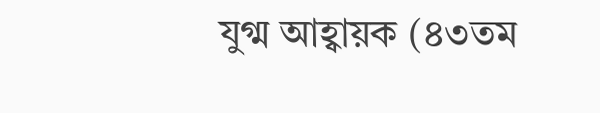যুগ্ম আহ্বায়ক (৪৩তম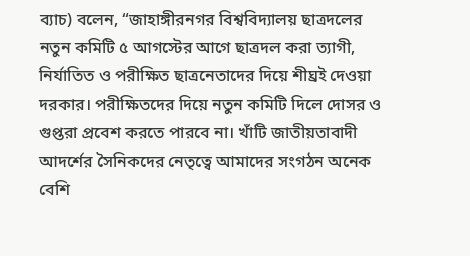ব্যাচ) বলেন, “জাহাঙ্গীরনগর বিশ্ববিদ্যালয় ছাত্রদলের নতুন কমিটি ৫ আগস্টের আগে ছাত্রদল করা ত্যাগী, নির্যাতিত ও পরীক্ষিত ছাত্রনেতাদের দিয়ে শীঘ্রই দেওয়া দরকার। পরীক্ষিতদের দিয়ে নতুন কমিটি দিলে দোসর ও গুপ্তরা প্রবেশ করতে পারবে না। খাঁটি জাতীয়তাবাদী আদর্শের সৈনিকদের নেতৃত্বে আমাদের সংগঠন অনেক বেশি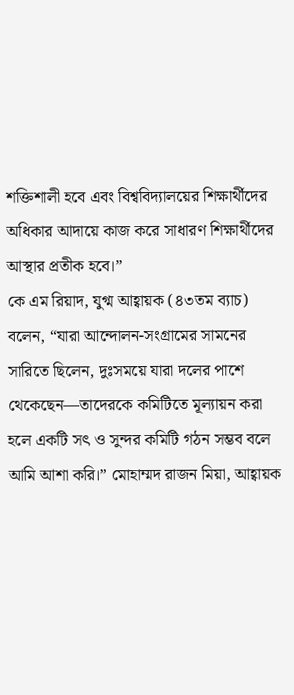শক্তিশালী হবে এবং বিশ্ববিদ্যালয়ের শিক্ষার্থীদের অধিকার আদায়ে কাজ করে সাধারণ শিক্ষার্থীদের আস্থার প্রতীক হবে।”
কে এম রিয়াদ, যুগ্ম আহ্বায়ক (৪৩তম ব্যাচ) বলেন, “যারা আন্দোলন-সংগ্রামের সামনের সারিতে ছিলেন, দুঃসময়ে যারা দলের পাশে থেকেছেন—তাদেরকে কমিটিতে মূল্যায়ন করা হলে একটি সৎ ও সুন্দর কমিটি গঠন সম্ভব বলে আমি আশা করি।” মোহাম্মদ রাজন মিয়া, আহ্বায়ক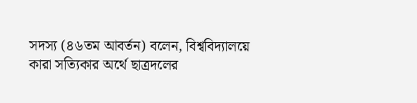সদস্য (৪৬তম আবর্তন) বলেন, বিশ্ববিদ্যালয়ে কারা সত্যিকার অর্থে ছাত্রদলের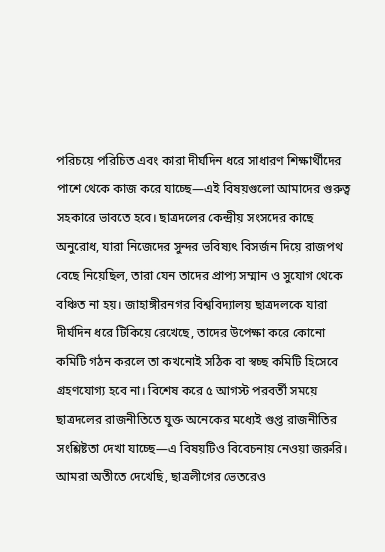পরিচয়ে পরিচিত এবং কারা দীর্ঘদিন ধরে সাধারণ শিক্ষার্থীদের পাশে থেকে কাজ করে যাচ্ছে—এই বিষয়গুলো আমাদের গুরুত্ব সহকারে ভাবতে হবে। ছাত্রদলের কেন্দ্রীয় সংসদের কাছে অনুরোধ, যারা নিজেদের সুন্দর ভবিষ্যৎ বিসর্জন দিয়ে রাজপথ বেছে নিয়েছিল, তারা যেন তাদের প্রাপ্য সম্মান ও সুযোগ থেকে বঞ্চিত না হয়। জাহাঙ্গীরনগর বিশ্ববিদ্যালয় ছাত্রদলকে যারা দীর্ঘদিন ধরে টিকিয়ে রেখেছে, তাদের উপেক্ষা করে কোনো কমিটি গঠন করলে তা কখনোই সঠিক বা স্বচ্ছ কমিটি হিসেবে গ্রহণযোগ্য হবে না। বিশেষ করে ৫ আগস্ট পরবর্তী সময়ে ছাত্রদলের রাজনীতিতে যুক্ত অনেকের মধ্যেই গুপ্ত রাজনীতির সংশ্লিষ্টতা দেখা যাচ্ছে—এ বিষয়টিও বিবেচনায় নেওয়া জরুরি। আমরা অতীতে দেখেছি, ছাত্রলীগের ভেতরেও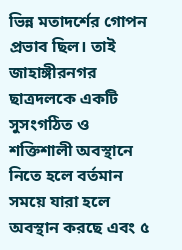ভিন্ন মতাদর্শের গোপন প্রভাব ছিল। তাই জাহাঙ্গীরনগর ছাত্রদলকে একটি সুসংগঠিত ও শক্তিশালী অবস্থানে নিতে হলে বর্তমান সময়ে যারা হলে অবস্থান করছে এবং ৫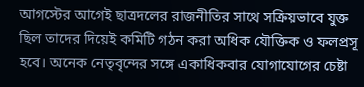আগস্টের আগেই ছাত্রদলের রাজনীতির সাথে সক্রিয়ভাবে যুক্ত ছিল তাদের দিয়েই কমিটি গঠন করা অধিক যৌক্তিক ও ফলপ্রসূ হবে। অনেক নেতৃবৃন্দের সঙ্গে একাধিকবার যোগাযোগের চেষ্টা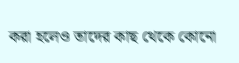করা হলেও তাদের কাছ থেকে কোনো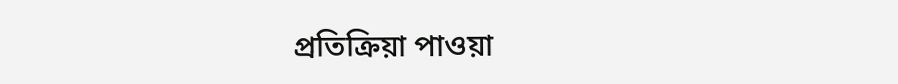প্রতিক্রিয়া পাওয়া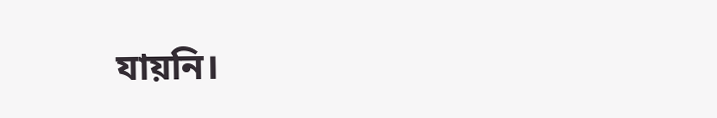যায়নি।